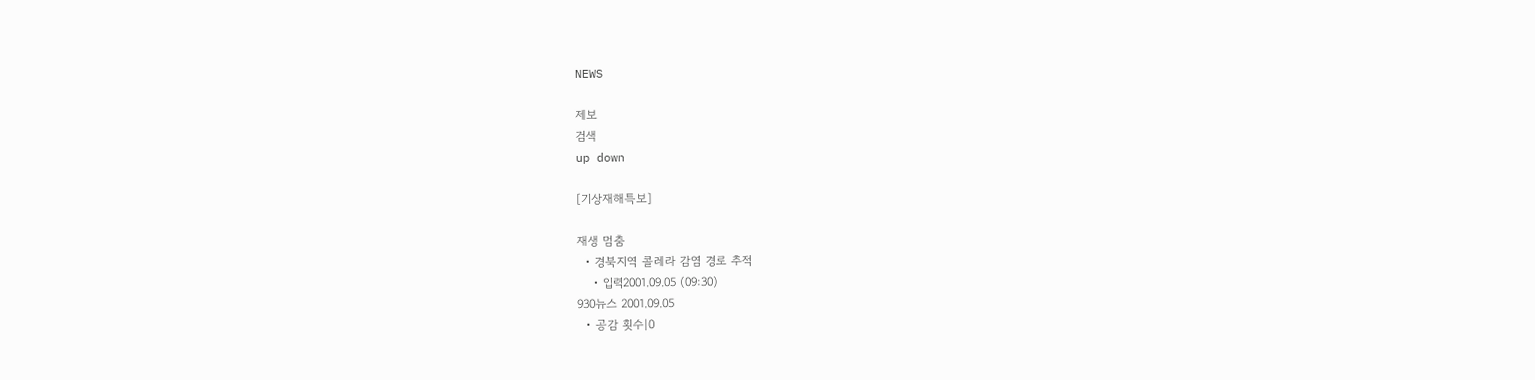NEWS

제보
검색
up down

[기상재해특보]

재생 멈춤
  • 경북지역 콜레라 감염 경로 추적
    • 입력2001.09.05 (09:30)
930뉴스 2001.09.05
  • 공감 횟수|0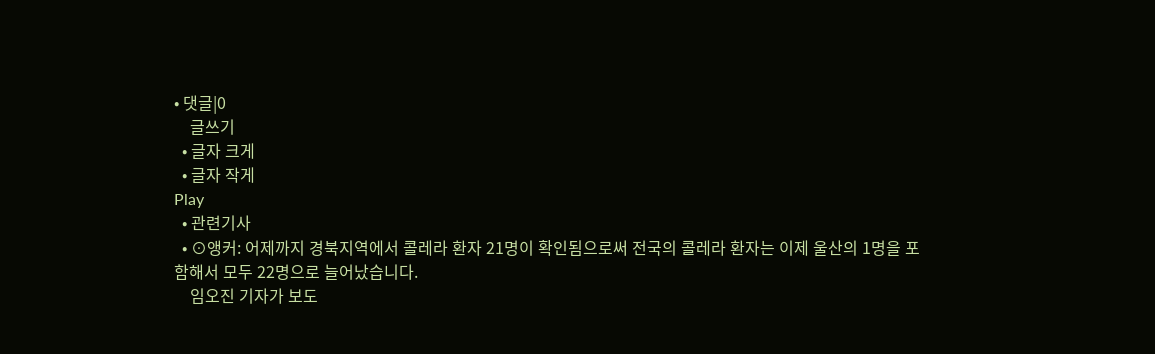• 댓글|0
    글쓰기
  • 글자 크게
  • 글자 작게
Play
  • 관련기사
  • ⊙앵커: 어제까지 경북지역에서 콜레라 환자 21명이 확인됨으로써 전국의 콜레라 환자는 이제 울산의 1명을 포함해서 모두 22명으로 늘어났습니다.
    임오진 기자가 보도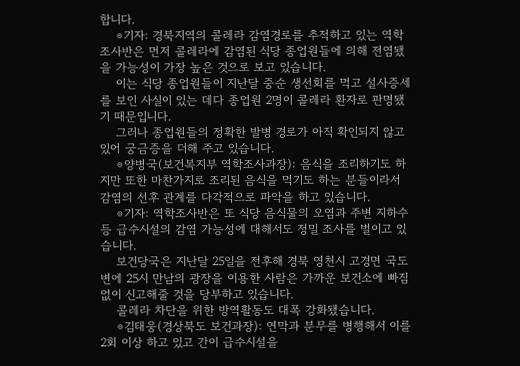합니다.
    ⊙기자: 경북지역의 콜레라 감염경로를 추적하고 있는 역학 조사반은 먼저 콜레라에 감염된 식당 종업원들에 의해 전염됐을 가능성이 가장 높은 것으로 보고 있습니다.
    이는 식당 종업원들이 지난달 중순 생선회를 먹고 설사증세를 보인 사실이 있는 데다 종업원 2명이 콜레라 환자로 판명됐기 때문입니다.
    그러나 종업원들의 정확한 발병 경로가 아직 확인되지 않고 있어 궁금증을 더해 주고 있습니다.
    ⊙양병국(보건복지부 역학조사과장): 음식을 조리하기도 하지만 또한 마찬가지로 조리된 음식을 먹기도 하는 분들이라서 감염의 선후 관계를 다각적으로 파악을 하고 있습니다.
    ⊙기자: 역학조사반은 또 식당 음식물의 오염과 주변 지하수 등 급수시설의 감염 가능성에 대해서도 정밀 조사를 벌이고 있습니다.
    보건당국은 지난달 25일을 전후해 경북 영천시 고경면 국도변에 25시 만남의 광장을 이용한 사람은 가까운 보건소에 빠짐없이 신고해줄 것을 당부하고 있습니다.
    콜레라 차단을 위한 방역활동도 대폭 강화됐습니다.
    ⊙김태웅(경상북도 보건과장): 연막과 분무를 병행해서 이를 2회 이상 하고 있고 간이 급수시설을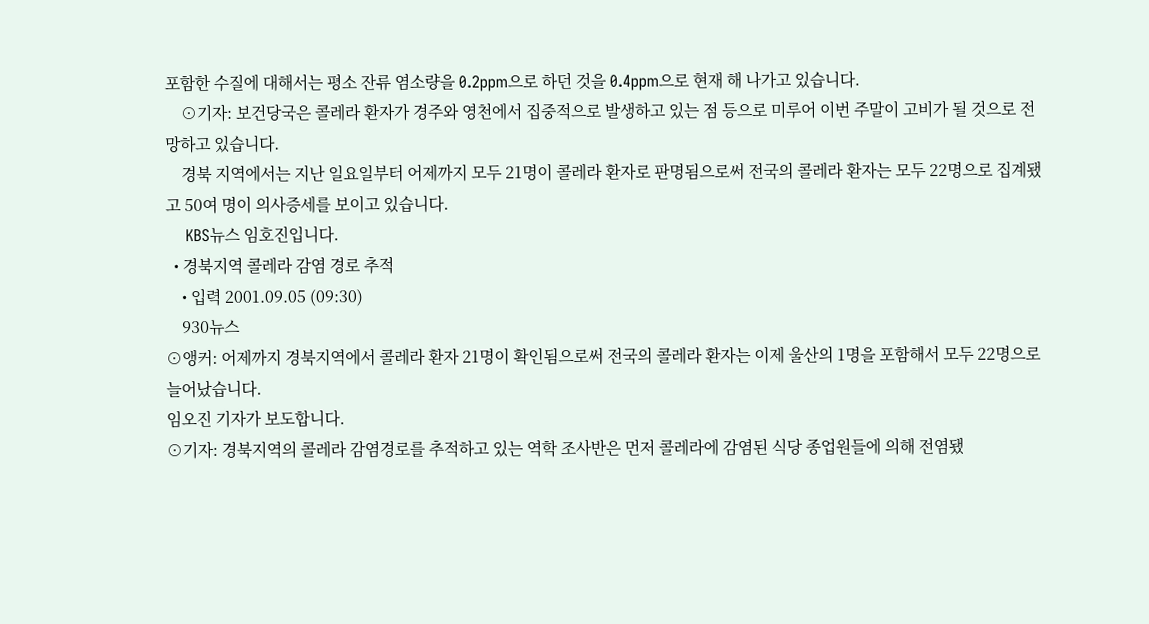포함한 수질에 대해서는 평소 잔류 염소량을 0.2ppm으로 하던 것을 0.4ppm으로 현재 해 나가고 있습니다.
    ⊙기자: 보건당국은 콜레라 환자가 경주와 영천에서 집중적으로 발생하고 있는 점 등으로 미루어 이번 주말이 고비가 될 것으로 전망하고 있습니다.
    경북 지역에서는 지난 일요일부터 어제까지 모두 21명이 콜레라 환자로 판명됨으로써 전국의 콜레라 환자는 모두 22명으로 집계됐고 50여 명이 의사증세를 보이고 있습니다.
    KBS뉴스 임호진입니다.
  • 경북지역 콜레라 감염 경로 추적
    • 입력 2001.09.05 (09:30)
    930뉴스
⊙앵커: 어제까지 경북지역에서 콜레라 환자 21명이 확인됨으로써 전국의 콜레라 환자는 이제 울산의 1명을 포함해서 모두 22명으로 늘어났습니다.
임오진 기자가 보도합니다.
⊙기자: 경북지역의 콜레라 감염경로를 추적하고 있는 역학 조사반은 먼저 콜레라에 감염된 식당 종업원들에 의해 전염됐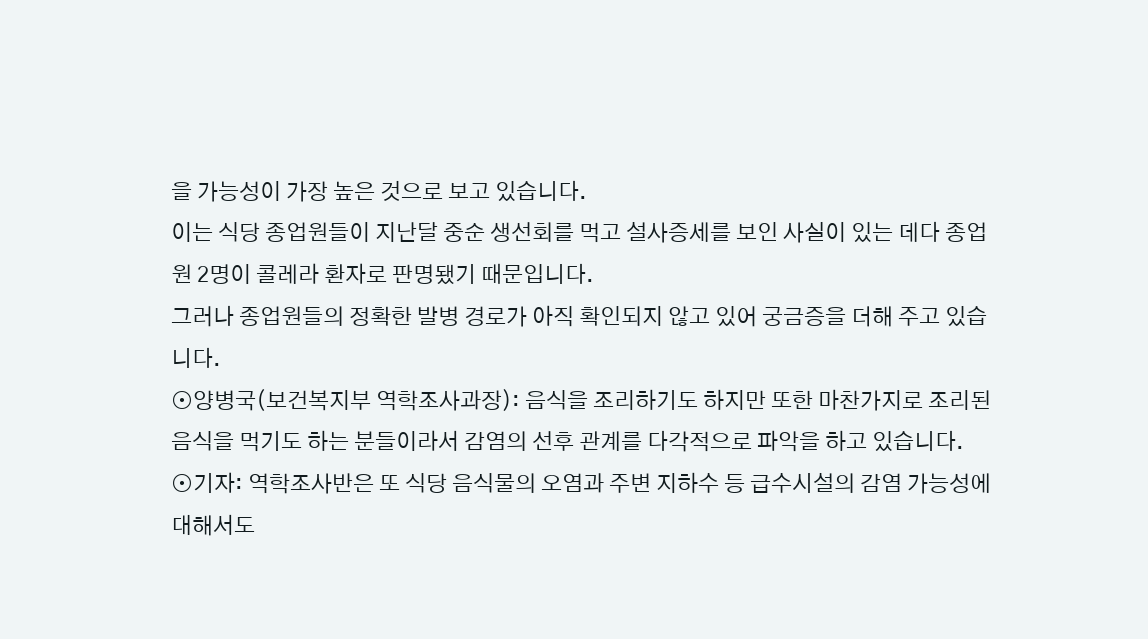을 가능성이 가장 높은 것으로 보고 있습니다.
이는 식당 종업원들이 지난달 중순 생선회를 먹고 설사증세를 보인 사실이 있는 데다 종업원 2명이 콜레라 환자로 판명됐기 때문입니다.
그러나 종업원들의 정확한 발병 경로가 아직 확인되지 않고 있어 궁금증을 더해 주고 있습니다.
⊙양병국(보건복지부 역학조사과장): 음식을 조리하기도 하지만 또한 마찬가지로 조리된 음식을 먹기도 하는 분들이라서 감염의 선후 관계를 다각적으로 파악을 하고 있습니다.
⊙기자: 역학조사반은 또 식당 음식물의 오염과 주변 지하수 등 급수시설의 감염 가능성에 대해서도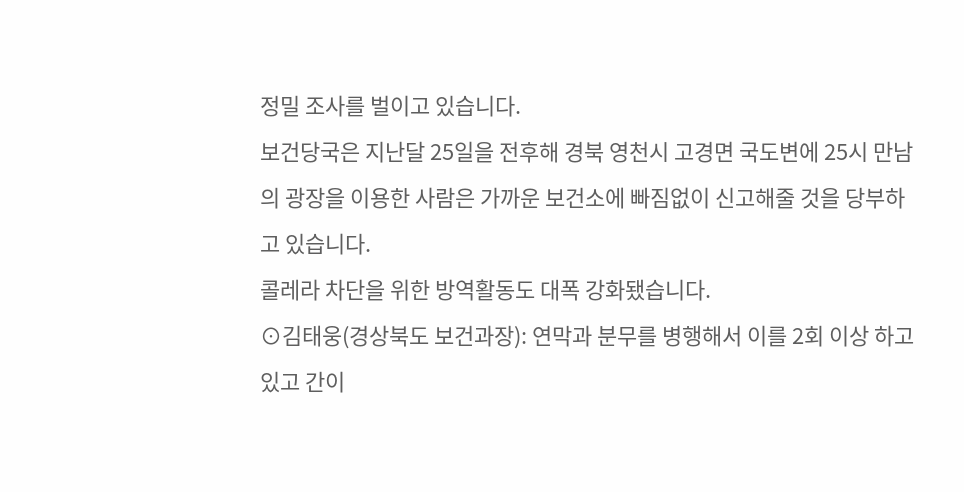정밀 조사를 벌이고 있습니다.
보건당국은 지난달 25일을 전후해 경북 영천시 고경면 국도변에 25시 만남의 광장을 이용한 사람은 가까운 보건소에 빠짐없이 신고해줄 것을 당부하고 있습니다.
콜레라 차단을 위한 방역활동도 대폭 강화됐습니다.
⊙김태웅(경상북도 보건과장): 연막과 분무를 병행해서 이를 2회 이상 하고 있고 간이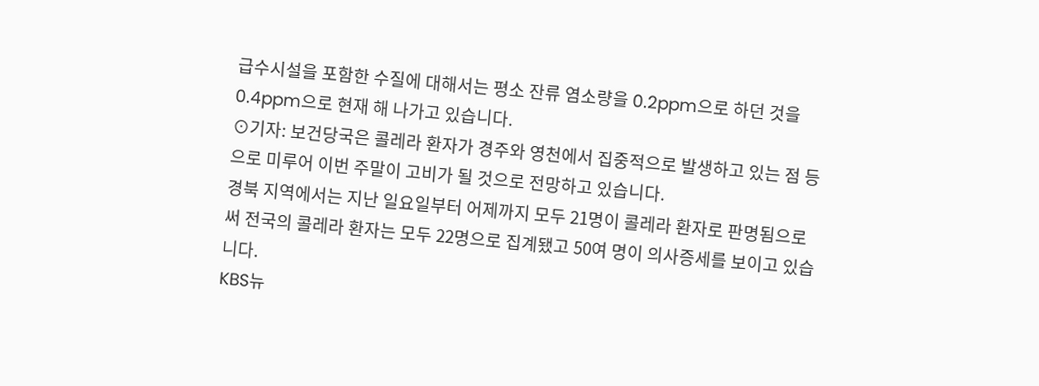급수시설을 포함한 수질에 대해서는 평소 잔류 염소량을 0.2ppm으로 하던 것을 0.4ppm으로 현재 해 나가고 있습니다.
⊙기자: 보건당국은 콜레라 환자가 경주와 영천에서 집중적으로 발생하고 있는 점 등으로 미루어 이번 주말이 고비가 될 것으로 전망하고 있습니다.
경북 지역에서는 지난 일요일부터 어제까지 모두 21명이 콜레라 환자로 판명됨으로써 전국의 콜레라 환자는 모두 22명으로 집계됐고 50여 명이 의사증세를 보이고 있습니다.
KBS뉴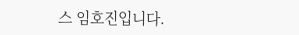스 임호진입니다.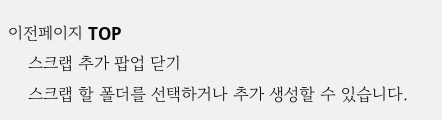이전페이지 TOP
    스크랩 추가 팝업 닫기
    스크랩 할 폴더를 선택하거나 추가 생성할 수 있습니다.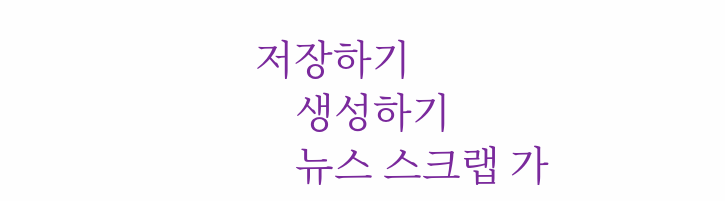저장하기
    생성하기
    뉴스 스크랩 가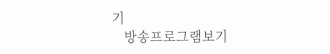기
    방송프로그램보기